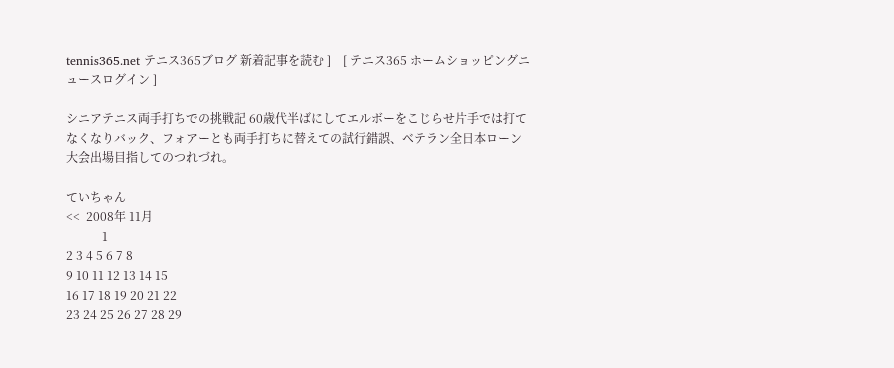tennis365.net テニス365ブログ 新着記事を読む ]    [ テニス365 ホームショッピングニュースログイン ]

シニアテニス両手打ちでの挑戦記 60歳代半ばにしてエルボーをこじらせ片手では打てなくなりバック、フォアーとも両手打ちに替えての試行錯誤、ベテラン全日本ローン大会出場目指してのつれづれ。

ていちゃん
<<  2008年 11月
            1
2 3 4 5 6 7 8
9 10 11 12 13 14 15
16 17 18 19 20 21 22
23 24 25 26 27 28 29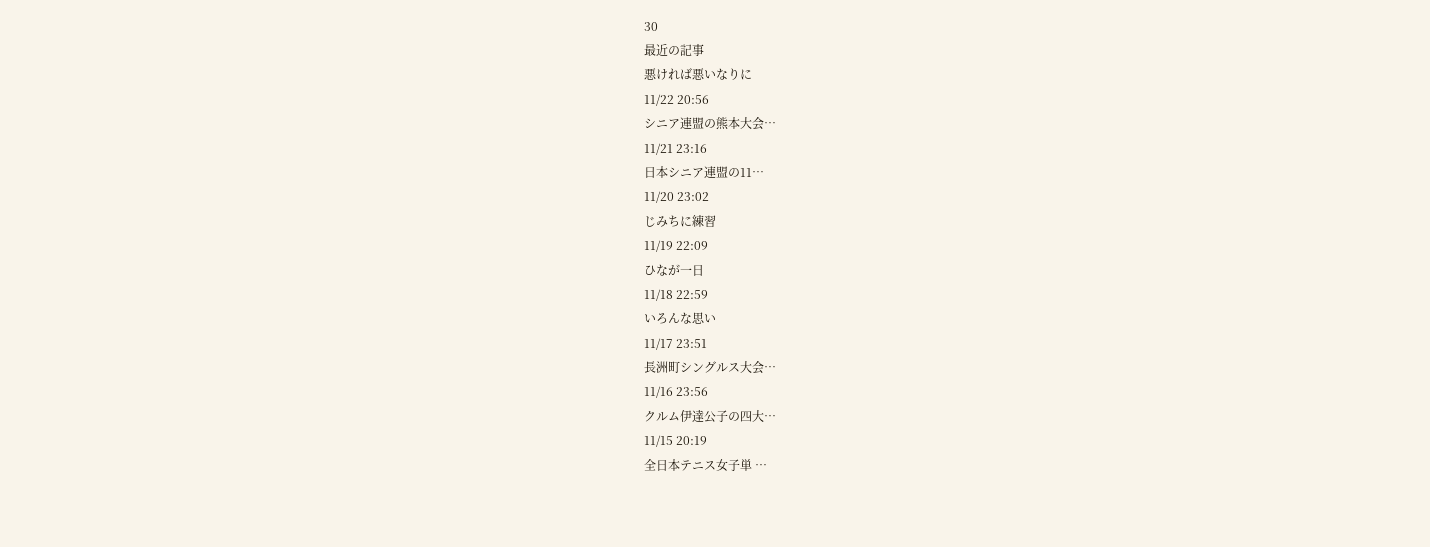30
最近の記事
悪ければ悪いなりに
11/22 20:56
シニア連盟の熊本大会…
11/21 23:16
日本シニア連盟の11…
11/20 23:02
じみちに練習
11/19 22:09
ひなが一日
11/18 22:59
いろんな思い
11/17 23:51
長洲町シングルス大会…
11/16 23:56
クルム伊達公子の四大…
11/15 20:19
全日本テニス女子単 …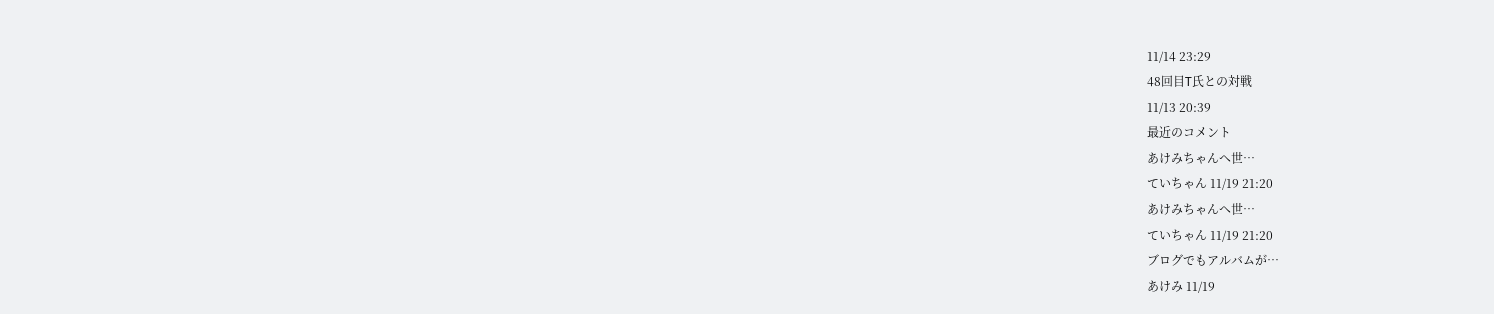11/14 23:29
48回目T氏との対戦
11/13 20:39
最近のコメント
あけみちゃんへ世…
ていちゃん 11/19 21:20
あけみちゃんへ世…
ていちゃん 11/19 21:20
ブログでもアルバムが…
あけみ 11/19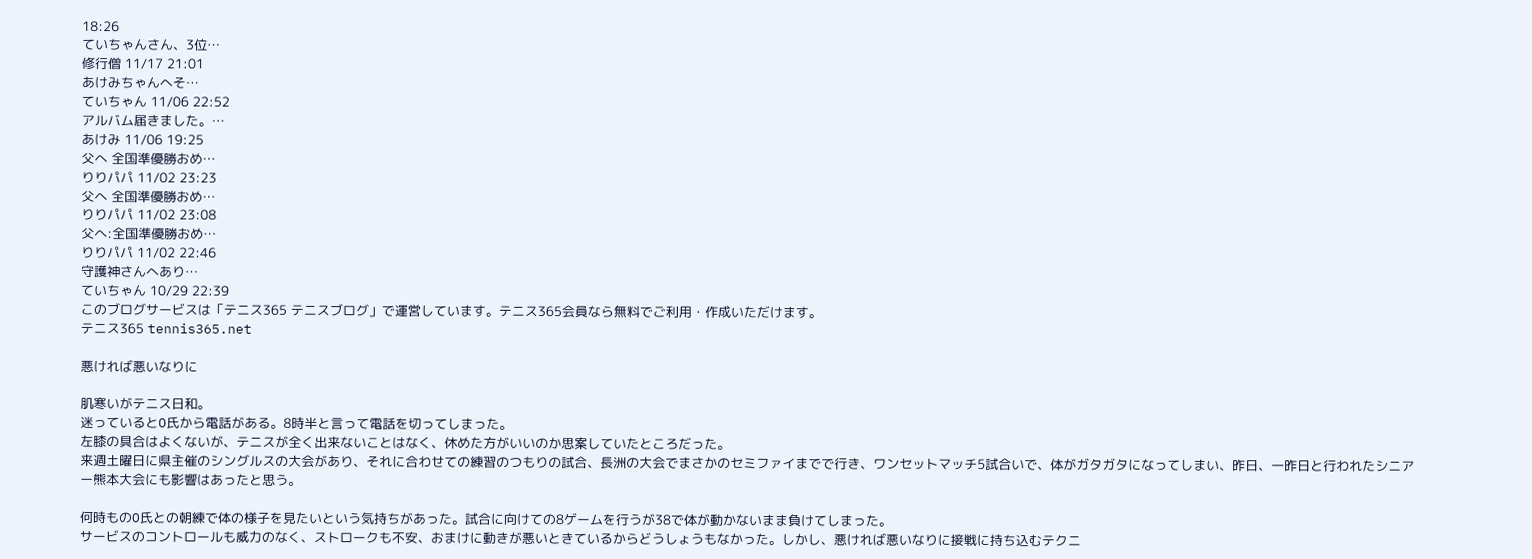18:26
ていちゃんさん、3位…
修行僧 11/17 21:01
あけみちゃんへそ…
ていちゃん 11/06 22:52
アルバム届きました。…
あけみ 11/06 19:25
父へ 全国準優勝おめ…
りりパパ 11/02 23:23
父へ 全国準優勝おめ…
りりパパ 11/02 23:08
父へ:全国準優勝おめ…
りりパパ 11/02 22:46
守護神さんへあり…
ていちゃん 10/29 22:39
このブログサービスは「テニス365 テニスブログ」で運営しています。テニス365会員なら無料でご利用・作成いただけます。
テニス365 tennis365.net

悪ければ悪いなりに

肌寒いがテニス日和。
迷っているとO氏から電話がある。8時半と言って電話を切ってしまった。
左膝の具合はよくないが、テニスが全く出来ないことはなく、休めた方がいいのか思案していたところだった。
来週土曜日に県主催のシングルスの大会があり、それに合わせての練習のつもりの試合、長洲の大会でまさかのセミファイまでで行き、ワンセットマッチ5試合いで、体がガタガタになってしまい、昨日、一昨日と行われたシニアー熊本大会にも影響はあったと思う。

何時ものO氏との朝練で体の様子を見たいという気持ちがあった。試合に向けての8ゲームを行うが38で体が動かないまま負けてしまった。
サービスのコントロールも威力のなく、ストロークも不安、おまけに動きが悪いときているからどうしょうもなかった。しかし、悪ければ悪いなりに接戦に持ち込むテクニ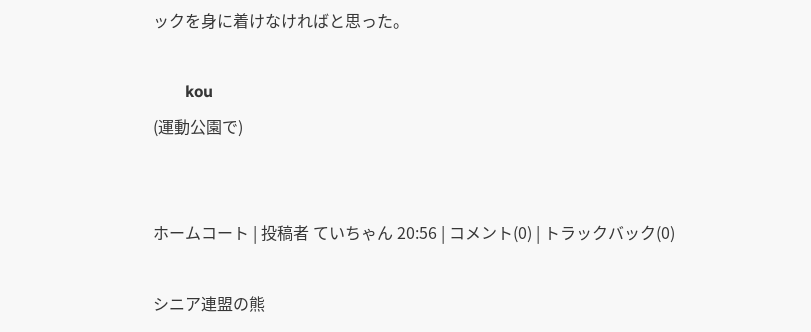ックを身に着けなければと思った。

        kou
(運動公園で)


ホームコート | 投稿者 ていちゃん 20:56 | コメント(0) | トラックバック(0)

シニア連盟の熊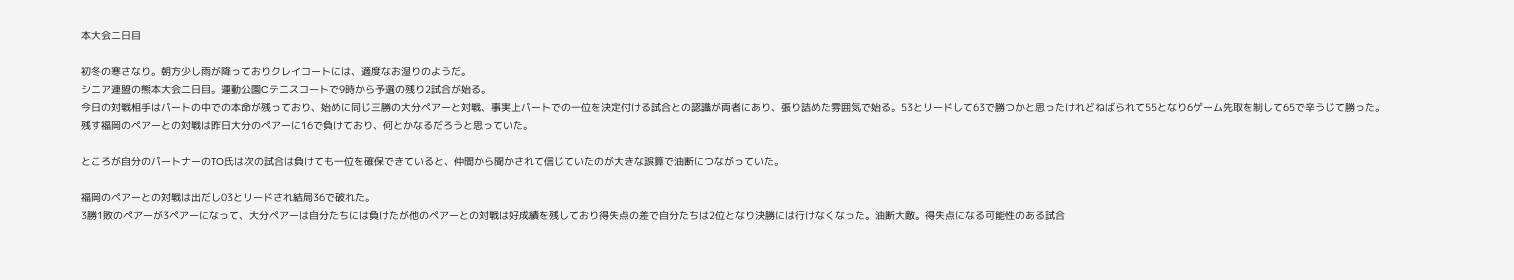本大会二日目

初冬の寒さなり。朝方少し雨が降っておりクレイコートには、適度なお湿りのようだ。
シニア連盟の熊本大会二日目。運動公園Cテニスコートで9時から予選の残り2試合が始る。
今日の対戦相手はパートの中での本命が残っており、始めに同じ三勝の大分ペアーと対戦、事実上パートでの一位を決定付ける試合との認識が両者にあり、張り詰めた雰囲気で始る。53とリードして63で勝つかと思ったけれどねばられて55となり6ゲーム先取を制して65で辛うじて勝った。
残す福岡のペアーとの対戦は昨日大分のペアーに16で負けており、何とかなるだろうと思っていた。

ところが自分のパートナーのTO氏は次の試合は負けても一位を確保できていると、仲間から聞かされて信じていたのが大きな誤算で油断につながっていた。

福岡のペアーとの対戦は出だし03とリードされ結局36で破れた。
3勝1敗のペアーが3ペアーになって、大分ペアーは自分たちには負けたが他のペアーとの対戦は好成績を残しており得失点の差で自分たちは2位となり決勝には行けなくなった。油断大敵。得失点になる可能性のある試合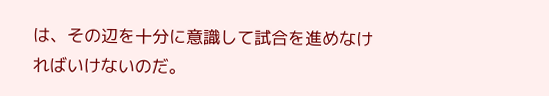は、その辺を十分に意識して試合を進めなければいけないのだ。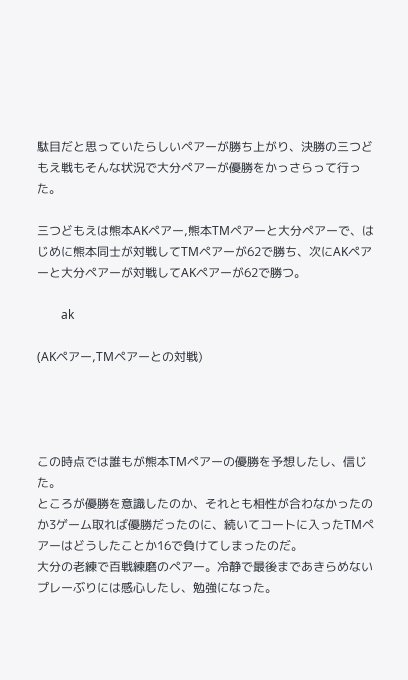駄目だと思っていたらしいペアーが勝ち上がり、決勝の三つどもえ戦もそんな状況で大分ペアーが優勝をかっさらって行った。

三つどもえは熊本AKペアー,熊本TMペアーと大分ペアーで、はじめに熊本同士が対戦してTMペアーが62で勝ち、次にAKペアーと大分ペアーが対戦してAKペアーが62で勝つ。

        ak

(AKペアー,TMペアーとの対戦)




この時点では誰もが熊本TMペアーの優勝を予想したし、信じた。
ところが優勝を意識したのか、それとも相性が合わなかったのか3ゲーム取れば優勝だったのに、続いてコートに入ったTMペアーはどうしたことか16で負けてしまったのだ。
大分の老練で百戦練磨のペアー。冷静で最後まであきらめないプレーぶりには感心したし、勉強になった。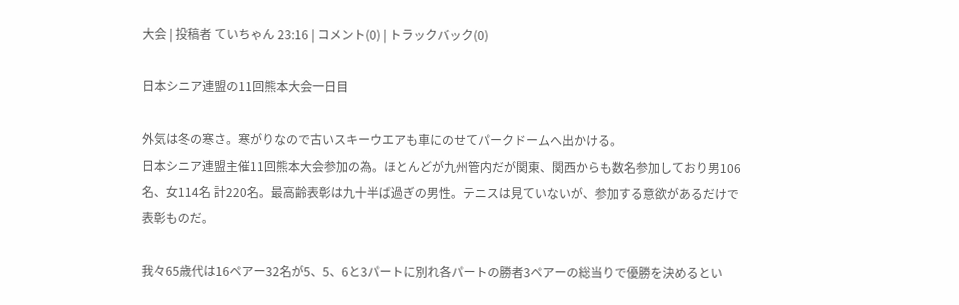大会 | 投稿者 ていちゃん 23:16 | コメント(0) | トラックバック(0)

日本シニア連盟の11回熊本大会一日目

外気は冬の寒さ。寒がりなので古いスキーウエアも車にのせてパークドームへ出かける。
日本シニア連盟主催11回熊本大会参加の為。ほとんどが九州管内だが関東、関西からも数名参加しており男106名、女114名 計220名。最高齢表彰は九十半ば過ぎの男性。テニスは見ていないが、参加する意欲があるだけで表彰ものだ。

我々65歳代は16ペアー32名が5、5、6と3パートに別れ各パートの勝者3ペアーの総当りで優勝を決めるとい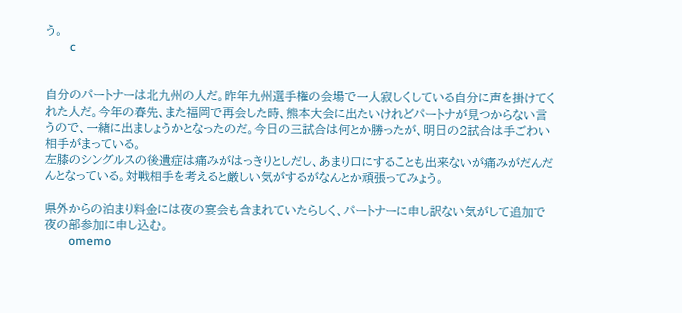う。
        c


自分のパートナーは北九州の人だ。昨年九州選手権の会場で一人寂しくしている自分に声を掛けてくれた人だ。今年の春先、また福岡で再会した時、熊本大会に出たいけれどパートナが見つからない言うので、一緒に出ましょうかとなったのだ。今日の三試合は何とか勝ったが、明日の2試合は手ごわい相手がまっている。
左膝のシングルスの後遺症は痛みがはっきりとしだし、あまり口にすることも出来ないが痛みがだんだんとなっている。対戦相手を考えると厳しい気がするがなんとか頑張ってみょう。

県外からの泊まり料金には夜の宴会も含まれていたらしく、パートナーに申し訳ない気がして追加で夜の部参加に申し込む。
        omemo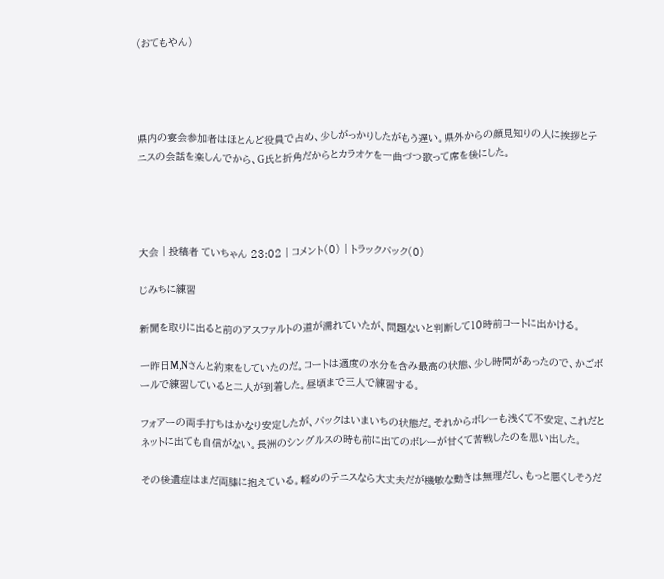(おてもやん)




県内の宴会参加者はほとんど役員で占め、少しがっかりしたがもう遅い。県外からの顔見知りの人に挨拶とテニスの会話を楽しんでから、G氏と折角だからとカラオケを一曲づつ歌って席を後にした。




大会 | 投稿者 ていちゃん 23:02 | コメント(0) | トラックバック(0)

じみちに練習

新聞を取りに出ると前のアスファルトの道が濡れていたが、問題ないと判断して10時前コートに出かける。

一昨日M,Nさんと約束をしていたのだ。コートは適度の水分を含み最高の状態、少し時間があったので、かごボールで練習していると二人が到着した。昼頃まで三人で練習する。

フォアーの両手打ちはかなり安定したが、バックはいまいちの状態だ。それからボレーも浅くて不安定、これだとネットに出ても自信がない。長洲のシングルスの時も前に出てのボレーが甘くて苦戦したのを思い出した。

その後遺症はまだ両膝に抱えている。軽めのテニスなら大丈夫だが機敏な動きは無理だし、もっと悪くしそうだ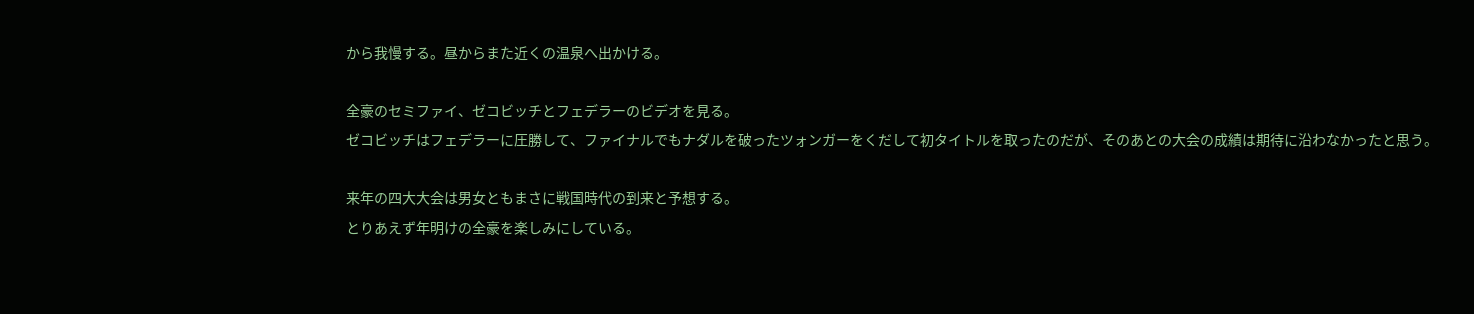から我慢する。昼からまた近くの温泉へ出かける。

全豪のセミファイ、ゼコビッチとフェデラーのビデオを見る。
ゼコビッチはフェデラーに圧勝して、ファイナルでもナダルを破ったツォンガーをくだして初タイトルを取ったのだが、そのあとの大会の成績は期待に沿わなかったと思う。

来年の四大大会は男女ともまさに戦国時代の到来と予想する。
とりあえず年明けの全豪を楽しみにしている。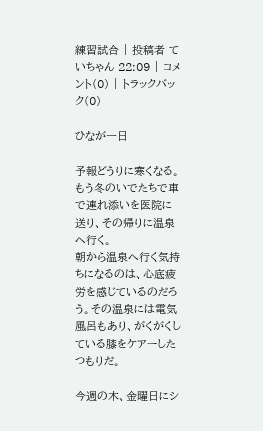練習試合 | 投稿者 ていちゃん 22:09 | コメント(0) | トラックバック(0)

ひなが一日

予報どうりに寒くなる。もう冬のいでたちで車で連れ添いを医院に送り、その帰りに温泉へ行く。
朝から温泉へ行く気持ちになるのは、心底疲労を感じているのだろう。その温泉には電気風呂もあり、がくがくしている膝をケアーしたつもりだ。

今週の木、金曜日にシ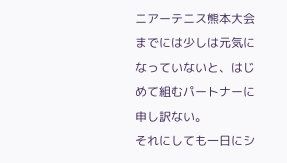ニアーテニス熊本大会までには少しは元気になっていないと、はじめて組むパートナーに申し訳ない。
それにしても一日にシ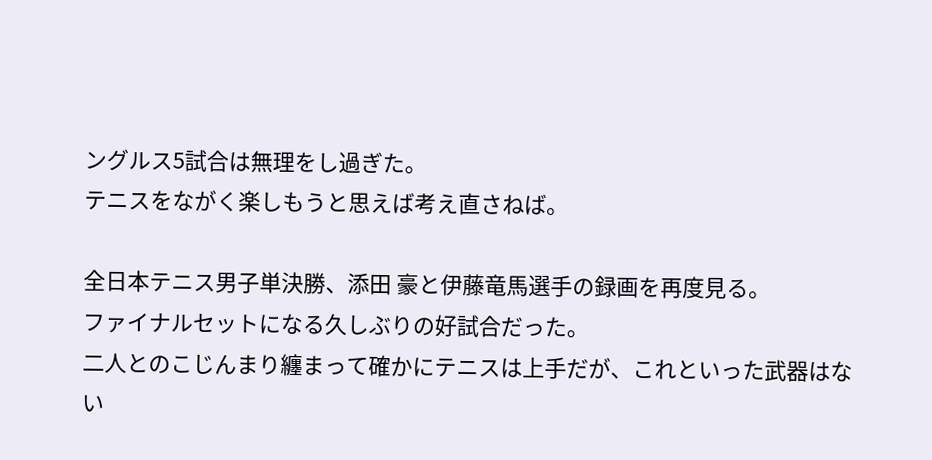ングルス5試合は無理をし過ぎた。
テニスをながく楽しもうと思えば考え直さねば。

全日本テニス男子単決勝、添田 豪と伊藤竜馬選手の録画を再度見る。
ファイナルセットになる久しぶりの好試合だった。
二人とのこじんまり纏まって確かにテニスは上手だが、これといった武器はない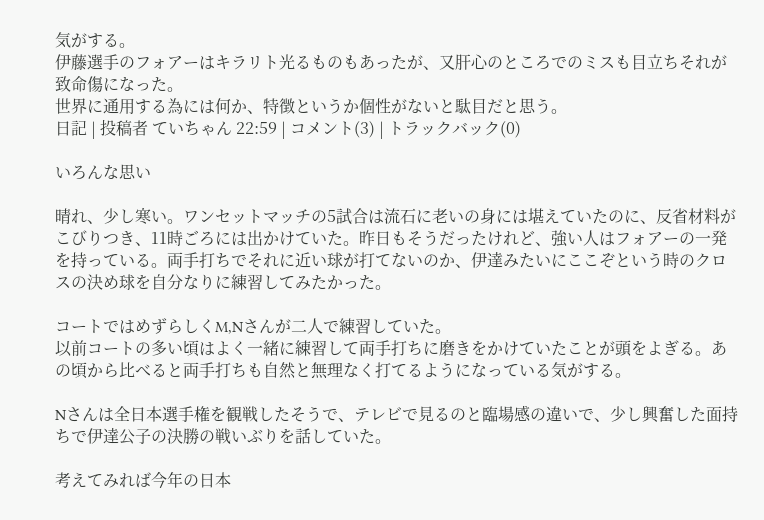気がする。
伊藤選手のフォアーはキラリト光るものもあったが、又肝心のところでのミスも目立ちそれが致命傷になった。
世界に通用する為には何か、特徴というか個性がないと駄目だと思う。
日記 | 投稿者 ていちゃん 22:59 | コメント(3) | トラックバック(0)

いろんな思い

晴れ、少し寒い。ワンセットマッチの5試合は流石に老いの身には堪えていたのに、反省材料がこびりつき、11時ごろには出かけていた。昨日もそうだったけれど、強い人はフォアーの一発を持っている。両手打ちでそれに近い球が打てないのか、伊達みたいにここぞという時のクロスの決め球を自分なりに練習してみたかった。

コートではめずらしくM,Nさんが二人で練習していた。
以前コートの多い頃はよく一緒に練習して両手打ちに磨きをかけていたことが頭をよぎる。あの頃から比べると両手打ちも自然と無理なく打てるようになっている気がする。

Nさんは全日本選手権を観戦したそうで、テレビで見るのと臨場感の違いで、少し興奮した面持ちで伊達公子の決勝の戦いぶりを話していた。

考えてみれば今年の日本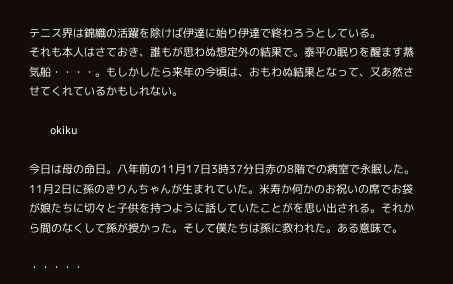テニス界は錦織の活躍を除けば伊達に始り伊達で終わろうとしている。
それも本人はさておき、誰もが思わぬ想定外の結果で。泰平の眠りを醒ます蒸気船・・・・。もしかしたら来年の今頃は、おもわぬ結果となって、又あ然させてくれているかもしれない。

       okiku

今日は母の命日。八年前の11月17日3時37分日赤の8階での病室で永眠した。11月2日に孫のきりんちゃんが生まれていた。米寿か何かのお祝いの席でお袋が娘たちに切々と子供を持つように話していたことがを思い出される。それから間のなくして孫が授かった。そして僕たちは孫に救われた。ある意味で。

・・・・・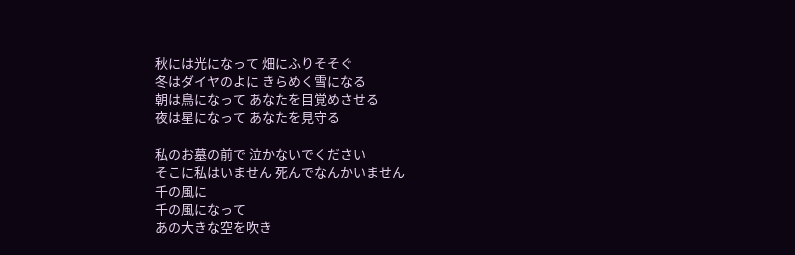秋には光になって 畑にふりそそぐ
冬はダイヤのよに きらめく雪になる
朝は鳥になって あなたを目覚めさせる
夜は星になって あなたを見守る

私のお墓の前で 泣かないでください
そこに私はいません 死んでなんかいません
千の風に
千の風になって
あの大きな空を吹き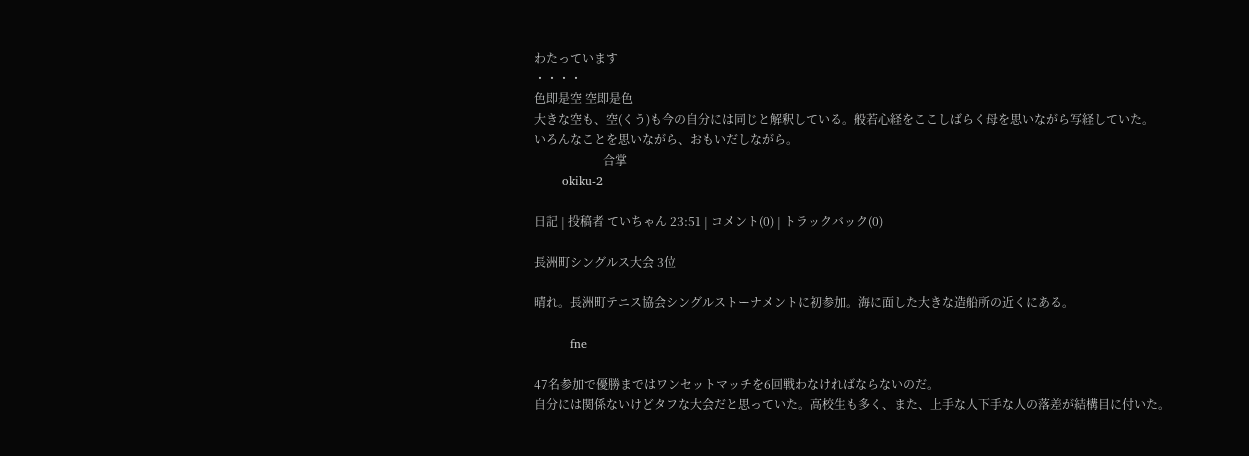わたっています
・・・・
色即是空 空即是色
大きな空も、空(くう)も今の自分には同じと解釈している。般若心経をここしばらく母を思いながら写経していた。
いろんなことを思いながら、おもいだしながら。
                       合掌
       okiku-2

日記 | 投稿者 ていちゃん 23:51 | コメント(0) | トラックバック(0)

長洲町シングルス大会 3位

晴れ。長洲町テニス協会シングルストーナメントに初参加。海に面した大きな造船所の近くにある。

         fne

47名参加で優勝まではワンセットマッチを6回戦わなければならないのだ。
自分には関係ないけどタフな大会だと思っていた。高校生も多く、また、上手な人下手な人の落差が結構目に付いた。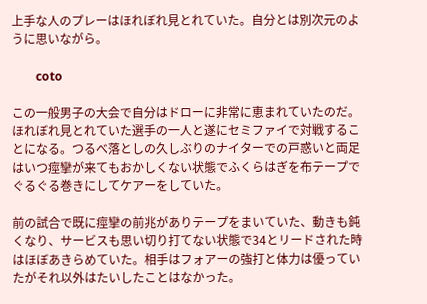上手な人のプレーはほれぼれ見とれていた。自分とは別次元のように思いながら。

        coto

この一般男子の大会で自分はドローに非常に恵まれていたのだ。ほれぼれ見とれていた選手の一人と遂にセミファイで対戦することになる。つるべ落としの久しぶりのナイターでの戸惑いと両足はいつ痙攣が来てもおかしくない状態でふくらはぎを布テープでぐるぐる巻きにしてケアーをしていた。

前の試合で既に痙攣の前兆がありテープをまいていた、動きも鈍くなり、サービスも思い切り打てない状態で34とリードされた時はほぼあきらめていた。相手はフォアーの強打と体力は優っていたがそれ以外はたいしたことはなかった。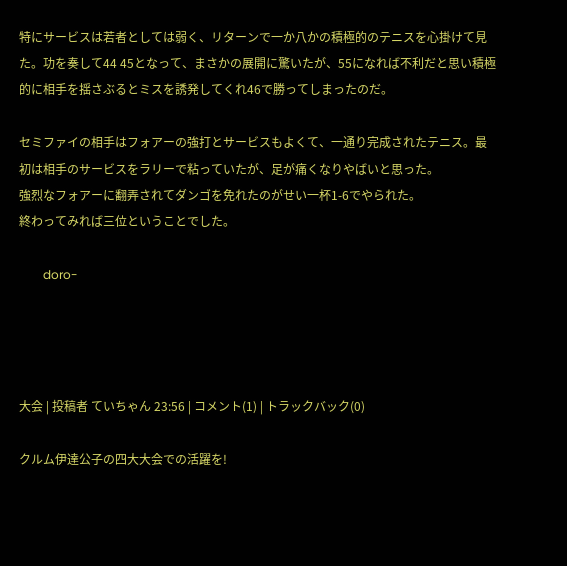特にサービスは若者としては弱く、リターンで一か八かの積極的のテニスを心掛けて見た。功を奏して44 45となって、まさかの展開に驚いたが、55になれば不利だと思い積極的に相手を揺さぶるとミスを誘発してくれ46で勝ってしまったのだ。

セミファイの相手はフォアーの強打とサービスもよくて、一通り完成されたテニス。最初は相手のサービスをラリーで粘っていたが、足が痛くなりやばいと思った。
強烈なフォアーに翻弄されてダンゴを免れたのがせい一杯1-6でやられた。
終わってみれば三位ということでした。

        doro-




大会 | 投稿者 ていちゃん 23:56 | コメント(1) | トラックバック(0)

クルム伊達公子の四大大会での活躍を!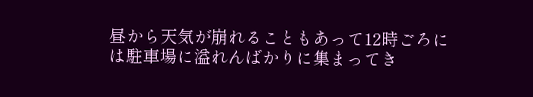昼から天気が崩れることもあって12時ごろには駐車場に溢れんばかりに集まってき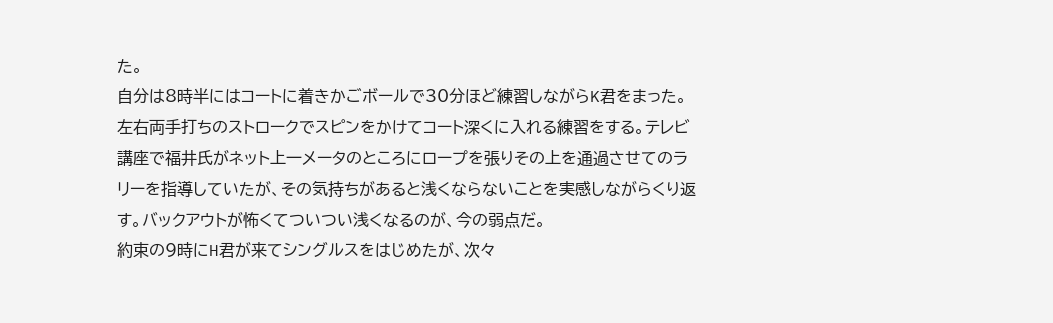た。
自分は8時半にはコートに着きかごボールで30分ほど練習しながらK君をまった。左右両手打ちのストロークでスピンをかけてコート深くに入れる練習をする。テレビ講座で福井氏がネット上一メータのところにロープを張りその上を通過させてのラリーを指導していたが、その気持ちがあると浅くならないことを実感しながらくり返す。バックアウトが怖くてついつい浅くなるのが、今の弱点だ。
約束の9時にH君が来てシングルスをはじめたが、次々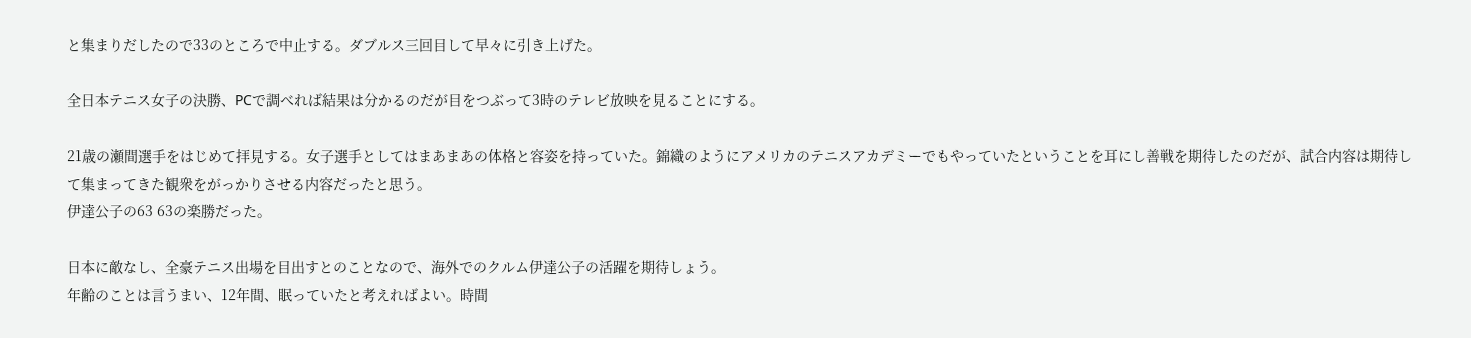と集まりだしたので33のところで中止する。ダブルス三回目して早々に引き上げた。

全日本テニス女子の決勝、PCで調べれば結果は分かるのだが目をつぶって3時のテレビ放映を見ることにする。

21歳の瀬間選手をはじめて拝見する。女子選手としてはまあまあの体格と容姿を持っていた。錦織のようにアメリカのテニスアカデミーでもやっていたということを耳にし善戦を期待したのだが、試合内容は期待して集まってきた観衆をがっかりさせる内容だったと思う。
伊達公子の63 63の楽勝だった。

日本に敵なし、全豪テニス出場を目出すとのことなので、海外でのクルム伊達公子の活躍を期待しょう。
年齢のことは言うまい、12年間、眠っていたと考えればよい。時間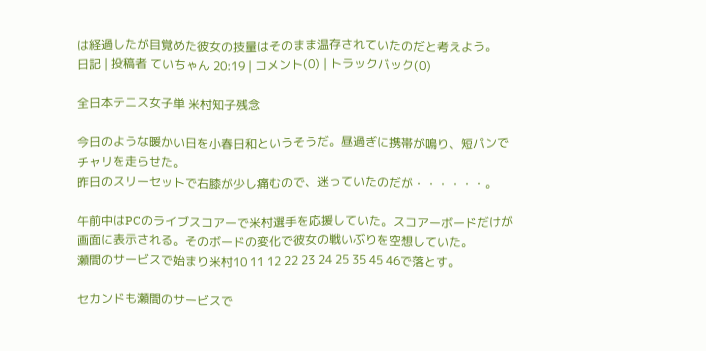は経過したが目覚めた彼女の技量はそのまま温存されていたのだと考えよう。
日記 | 投稿者 ていちゃん 20:19 | コメント(0) | トラックバック(0)

全日本テニス女子単 米村知子残念

今日のような暖かい日を小春日和というそうだ。昼過ぎに携帯が鳴り、短パンでチャリを走らせた。
昨日のスリーセットで右膝が少し痛むので、迷っていたのだが・・・・・・。

午前中はPCのライブスコアーで米村選手を応援していた。スコアーボードだけが画面に表示される。そのボードの変化で彼女の戦いぶりを空想していた。
瀬間のサービスで始まり米村10 11 12 22 23 24 25 35 45 46で落とす。

セカンドも瀬間のサービスで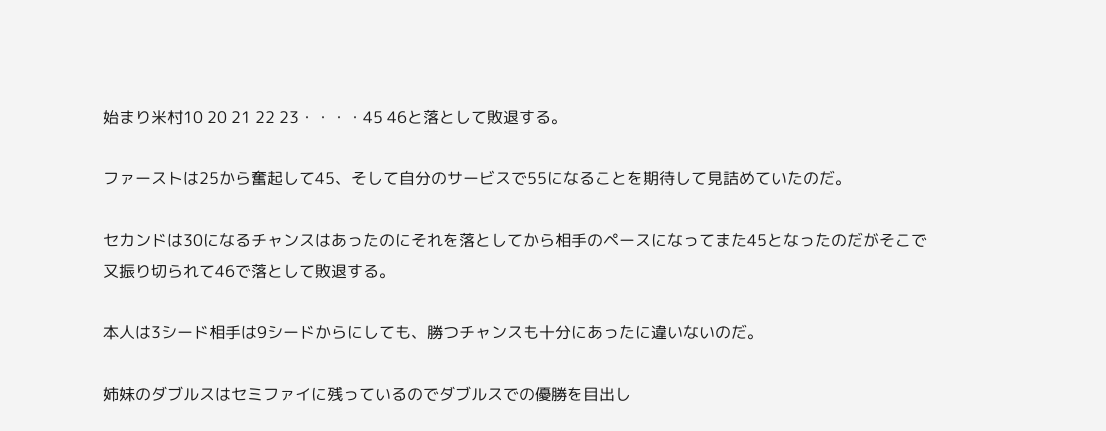始まり米村10 20 21 22 23・・・・45 46と落として敗退する。

ファーストは25から奮起して45、そして自分のサービスで55になることを期待して見詰めていたのだ。

セカンドは30になるチャンスはあったのにそれを落としてから相手のペースになってまた45となったのだがそこで又振り切られて46で落として敗退する。

本人は3シード相手は9シードからにしても、勝つチャンスも十分にあったに違いないのだ。

姉妹のダブルスはセミファイに残っているのでダブルスでの優勝を目出し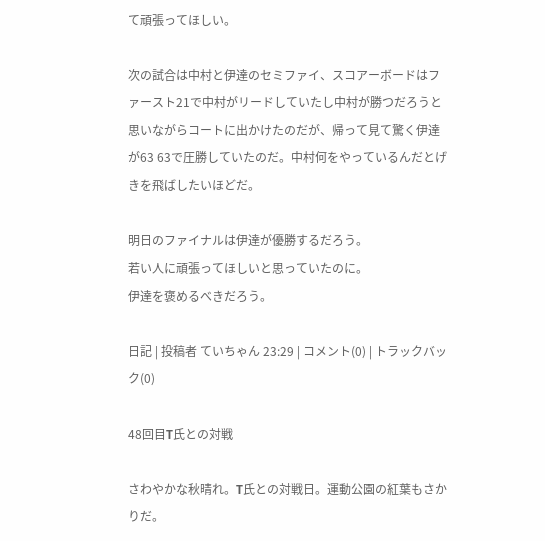て頑張ってほしい。

次の試合は中村と伊達のセミファイ、スコアーボードはファースト21で中村がリードしていたし中村が勝つだろうと思いながらコートに出かけたのだが、帰って見て驚く伊達が63 63で圧勝していたのだ。中村何をやっているんだとげきを飛ばしたいほどだ。

明日のファイナルは伊達が優勝するだろう。
若い人に頑張ってほしいと思っていたのに。
伊達を褒めるべきだろう。

日記 | 投稿者 ていちゃん 23:29 | コメント(0) | トラックバック(0)

48回目T氏との対戦

さわやかな秋晴れ。T氏との対戦日。運動公園の紅葉もさかりだ。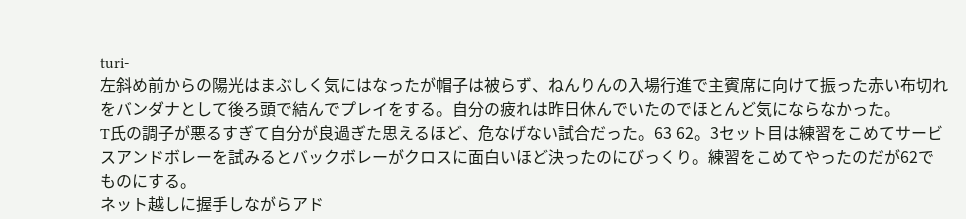turi-
左斜め前からの陽光はまぶしく気にはなったが帽子は被らず、ねんりんの入場行進で主賓席に向けて振った赤い布切れをバンダナとして後ろ頭で結んでプレイをする。自分の疲れは昨日休んでいたのでほとんど気にならなかった。
T氏の調子が悪るすぎて自分が良過ぎた思えるほど、危なげない試合だった。63 62。3セット目は練習をこめてサービスアンドボレーを試みるとバックボレーがクロスに面白いほど決ったのにびっくり。練習をこめてやったのだが62でものにする。
ネット越しに握手しながらアド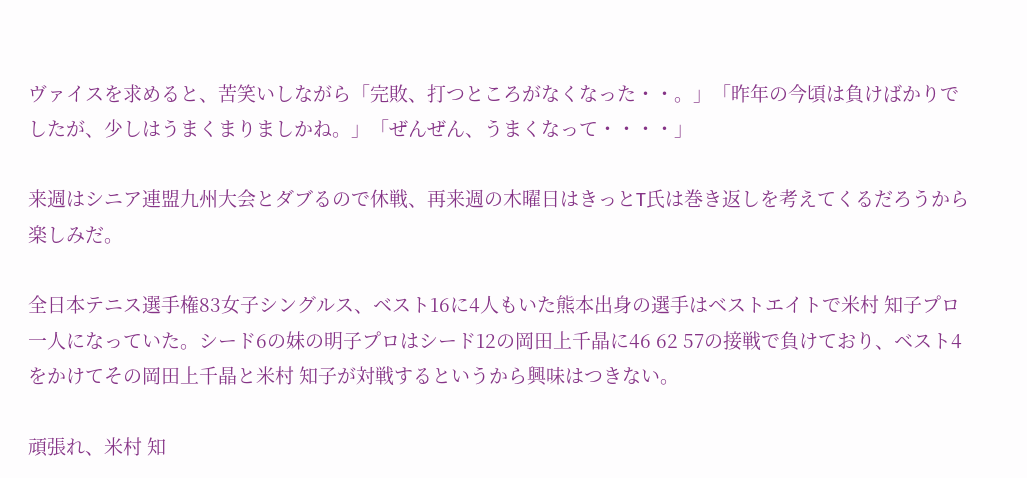ヴァイスを求めると、苦笑いしながら「完敗、打つところがなくなった・・。」「昨年の今頃は負けばかりでしたが、少しはうまくまりましかね。」「ぜんぜん、うまくなって・・・・」

来週はシニア連盟九州大会とダブるので休戦、再来週の木曜日はきっとT氏は巻き返しを考えてくるだろうから楽しみだ。

全日本テニス選手権83女子シングルス、ベスト16に4人もいた熊本出身の選手はベストエイトで米村 知子プロ一人になっていた。シード6の妹の明子プロはシード12の岡田上千晶に46 62 57の接戦で負けており、ベスト4をかけてその岡田上千晶と米村 知子が対戦するというから興味はつきない。

頑張れ、米村 知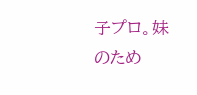子プロ。妹のため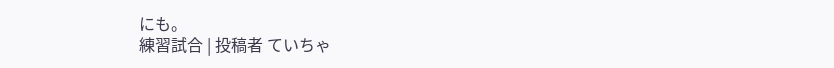にも。
練習試合 | 投稿者 ていちゃ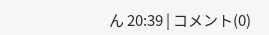ん 20:39 | コメント(0)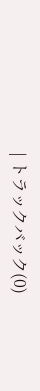| トラックバック(0)